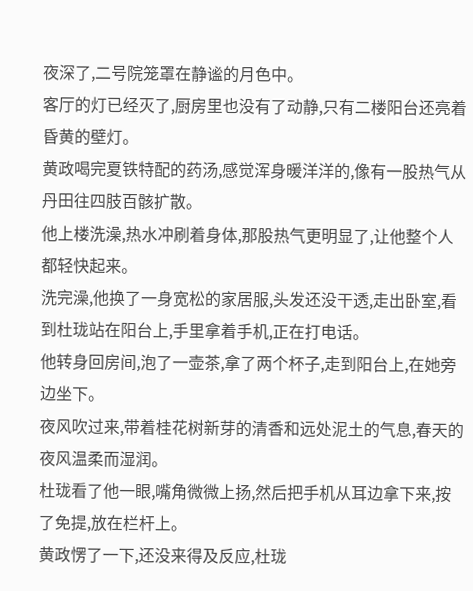夜深了,二号院笼罩在静谧的月色中。
客厅的灯已经灭了,厨房里也没有了动静,只有二楼阳台还亮着昏黄的壁灯。
黄政喝完夏铁特配的药汤,感觉浑身暖洋洋的,像有一股热气从丹田往四肢百骸扩散。
他上楼洗澡,热水冲刷着身体,那股热气更明显了,让他整个人都轻快起来。
洗完澡,他换了一身宽松的家居服,头发还没干透,走出卧室,看到杜珑站在阳台上,手里拿着手机,正在打电话。
他转身回房间,泡了一壶茶,拿了两个杯子,走到阳台上,在她旁边坐下。
夜风吹过来,带着桂花树新芽的清香和远处泥土的气息,春天的夜风温柔而湿润。
杜珑看了他一眼,嘴角微微上扬,然后把手机从耳边拿下来,按了免提,放在栏杆上。
黄政愣了一下,还没来得及反应,杜珑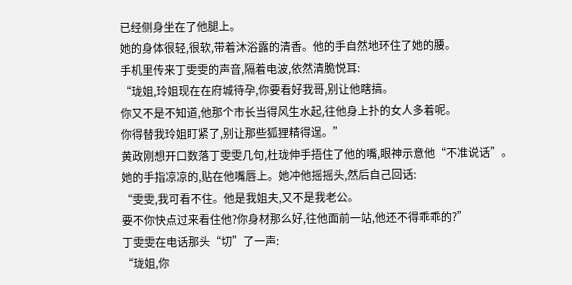已经侧身坐在了他腿上。
她的身体很轻,很软,带着沐浴露的清香。他的手自然地环住了她的腰。
手机里传来丁雯雯的声音,隔着电波,依然清脆悦耳:
“珑姐,玲姐现在在府城待孕,你要看好我哥,别让他瞎搞。
你又不是不知道,他那个市长当得风生水起,往他身上扑的女人多着呢。
你得替我玲姐盯紧了,别让那些狐狸精得逞。”
黄政刚想开口数落丁雯雯几句,杜珑伸手捂住了他的嘴,眼神示意他“不准说话”。
她的手指凉凉的,贴在他嘴唇上。她冲他摇摇头,然后自己回话:
“雯雯,我可看不住。他是我姐夫,又不是我老公。
要不你快点过来看住他?你身材那么好,往他面前一站,他还不得乖乖的?”
丁雯雯在电话那头“切”了一声:
“珑姐,你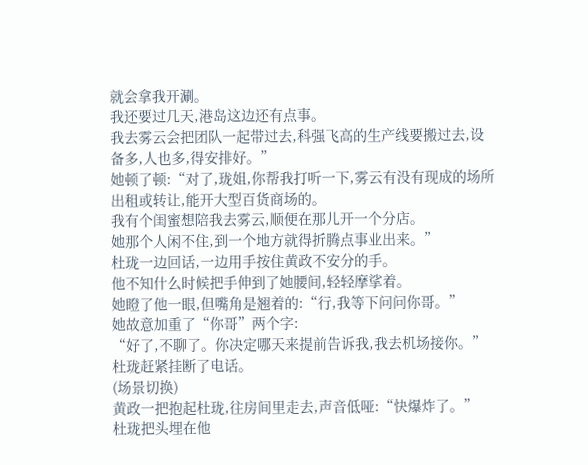就会拿我开涮。
我还要过几天,港岛这边还有点事。
我去雾云会把团队一起带过去,科强飞高的生产线要搬过去,设备多,人也多,得安排好。”
她顿了顿:“对了,珑姐,你帮我打听一下,雾云有没有现成的场所出租或转让,能开大型百货商场的。
我有个闺蜜想陪我去雾云,顺便在那儿开一个分店。
她那个人闲不住,到一个地方就得折腾点事业出来。”
杜珑一边回话,一边用手按住黄政不安分的手。
他不知什么时候把手伸到了她腰间,轻轻摩挲着。
她瞪了他一眼,但嘴角是翘着的:“行,我等下问问你哥。”
她故意加重了“你哥”两个字:
“好了,不聊了。你决定哪天来提前告诉我,我去机场接你。”
杜珑赶紧挂断了电话。
(场景切换)
黄政一把抱起杜珑,往房间里走去,声音低哑:“快爆炸了。”
杜珑把头埋在他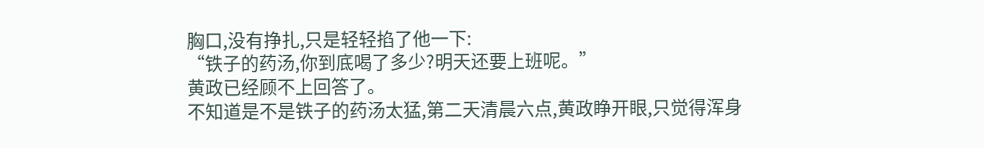胸口,没有挣扎,只是轻轻掐了他一下:
“铁子的药汤,你到底喝了多少?明天还要上班呢。”
黄政已经顾不上回答了。
不知道是不是铁子的药汤太猛,第二天清晨六点,黄政睁开眼,只觉得浑身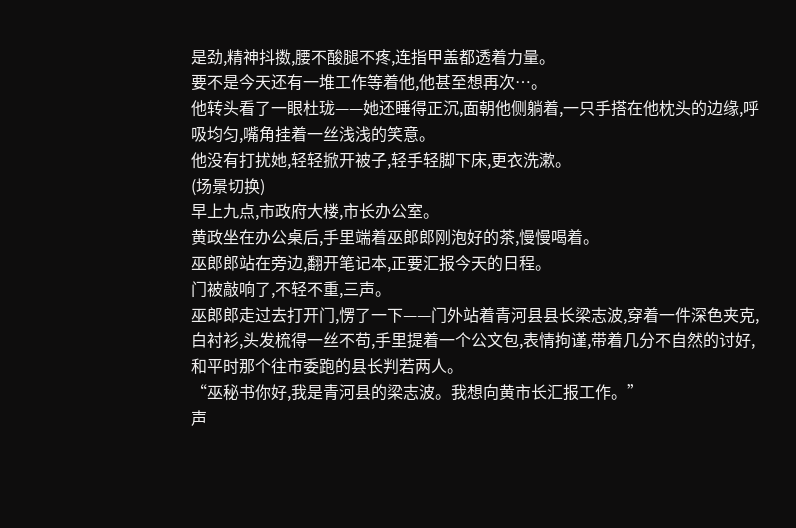是劲,精神抖擞,腰不酸腿不疼,连指甲盖都透着力量。
要不是今天还有一堆工作等着他,他甚至想再次…。
他转头看了一眼杜珑——她还睡得正沉,面朝他侧躺着,一只手搭在他枕头的边缘,呼吸均匀,嘴角挂着一丝浅浅的笑意。
他没有打扰她,轻轻掀开被子,轻手轻脚下床,更衣洗漱。
(场景切换)
早上九点,市政府大楼,市长办公室。
黄政坐在办公桌后,手里端着巫郎郎刚泡好的茶,慢慢喝着。
巫郎郎站在旁边,翻开笔记本,正要汇报今天的日程。
门被敲响了,不轻不重,三声。
巫郎郎走过去打开门,愣了一下——门外站着青河县县长梁志波,穿着一件深色夹克,白衬衫,头发梳得一丝不苟,手里提着一个公文包,表情拘谨,带着几分不自然的讨好,和平时那个往市委跑的县长判若两人。
“巫秘书你好,我是青河县的梁志波。我想向黄市长汇报工作。”
声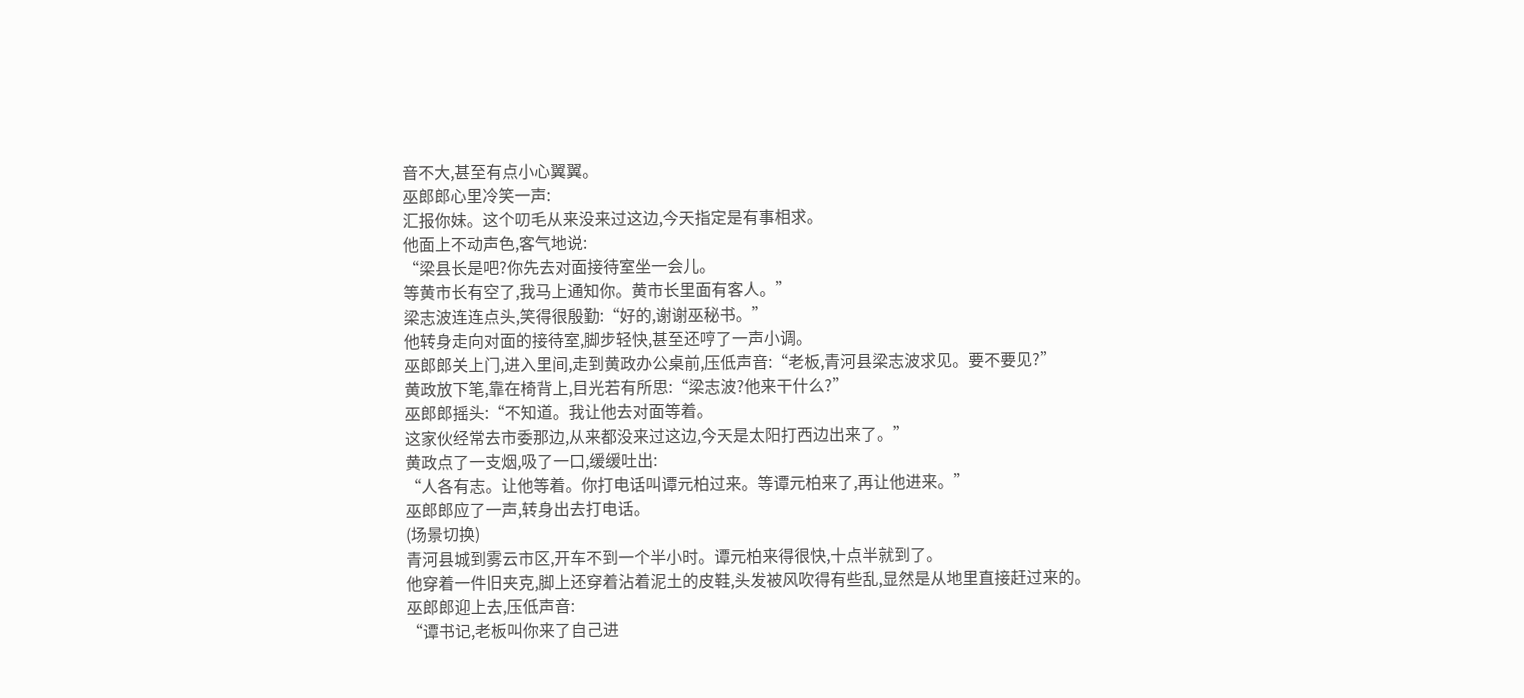音不大,甚至有点小心翼翼。
巫郎郎心里冷笑一声:
汇报你妹。这个叨毛从来没来过这边,今天指定是有事相求。
他面上不动声色,客气地说:
“梁县长是吧?你先去对面接待室坐一会儿。
等黄市长有空了,我马上通知你。黄市长里面有客人。”
梁志波连连点头,笑得很殷勤:“好的,谢谢巫秘书。”
他转身走向对面的接待室,脚步轻快,甚至还哼了一声小调。
巫郎郎关上门,进入里间,走到黄政办公桌前,压低声音:“老板,青河县梁志波求见。要不要见?”
黄政放下笔,靠在椅背上,目光若有所思:“梁志波?他来干什么?”
巫郎郎摇头:“不知道。我让他去对面等着。
这家伙经常去市委那边,从来都没来过这边,今天是太阳打西边出来了。”
黄政点了一支烟,吸了一口,缓缓吐出:
“人各有志。让他等着。你打电话叫谭元柏过来。等谭元柏来了,再让他进来。”
巫郎郎应了一声,转身出去打电话。
(场景切换)
青河县城到雾云市区,开车不到一个半小时。谭元柏来得很快,十点半就到了。
他穿着一件旧夹克,脚上还穿着沾着泥土的皮鞋,头发被风吹得有些乱,显然是从地里直接赶过来的。
巫郎郎迎上去,压低声音:
“谭书记,老板叫你来了自己进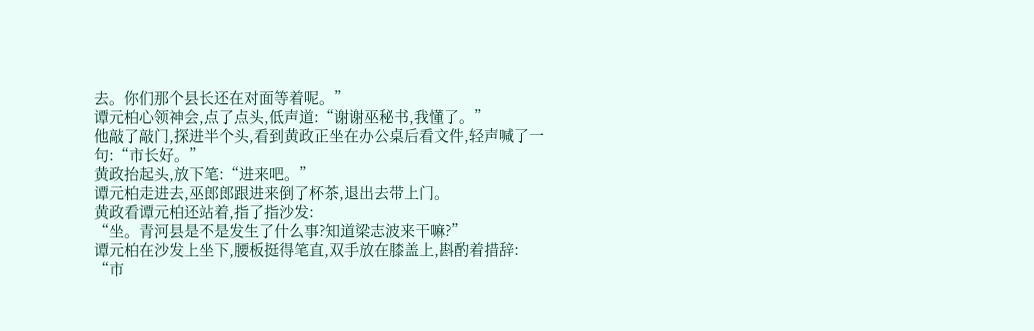去。你们那个县长还在对面等着呢。”
谭元柏心领神会,点了点头,低声道:“谢谢巫秘书,我懂了。”
他敲了敲门,探进半个头,看到黄政正坐在办公桌后看文件,轻声喊了一句:“市长好。”
黄政抬起头,放下笔:“进来吧。”
谭元柏走进去,巫郎郎跟进来倒了杯茶,退出去带上门。
黄政看谭元柏还站着,指了指沙发:
“坐。青河县是不是发生了什么事?知道梁志波来干嘛?”
谭元柏在沙发上坐下,腰板挺得笔直,双手放在膝盖上,斟酌着措辞:
“市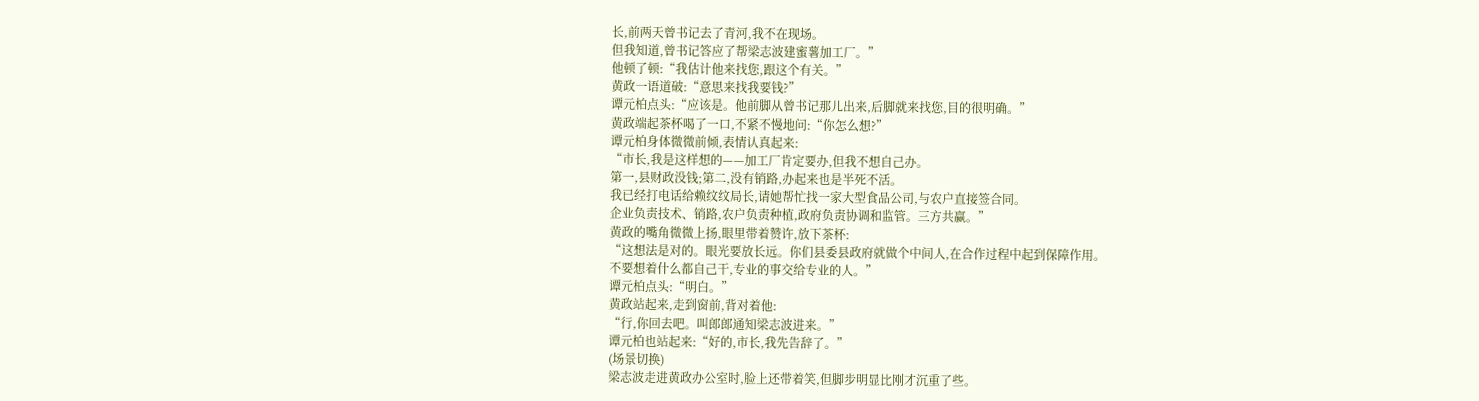长,前两天曾书记去了青河,我不在现场。
但我知道,曾书记答应了帮梁志波建蜜薯加工厂。”
他顿了顿:“我估计他来找您,跟这个有关。”
黄政一语道破:“意思来找我要钱?”
谭元柏点头:“应该是。他前脚从曾书记那儿出来,后脚就来找您,目的很明确。”
黄政端起茶杯喝了一口,不紧不慢地问:“你怎么想?”
谭元柏身体微微前倾,表情认真起来:
“市长,我是这样想的——加工厂肯定要办,但我不想自己办。
第一,县财政没钱;第二,没有销路,办起来也是半死不活。
我已经打电话给赖纹纹局长,请她帮忙找一家大型食品公司,与农户直接签合同。
企业负责技术、销路,农户负责种植,政府负责协调和监管。三方共赢。”
黄政的嘴角微微上扬,眼里带着赞许,放下茶杯:
“这想法是对的。眼光要放长远。你们县委县政府就做个中间人,在合作过程中起到保障作用。
不要想着什么都自己干,专业的事交给专业的人。”
谭元柏点头:“明白。”
黄政站起来,走到窗前,背对着他:
“行,你回去吧。叫郎郎通知梁志波进来。”
谭元柏也站起来:“好的,市长,我先告辞了。”
(场景切换)
梁志波走进黄政办公室时,脸上还带着笑,但脚步明显比刚才沉重了些。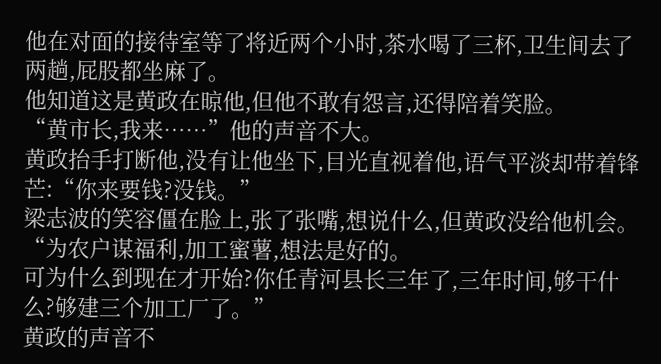他在对面的接待室等了将近两个小时,茶水喝了三杯,卫生间去了两趟,屁股都坐麻了。
他知道这是黄政在晾他,但他不敢有怨言,还得陪着笑脸。
“黄市长,我来……”他的声音不大。
黄政抬手打断他,没有让他坐下,目光直视着他,语气平淡却带着锋芒:“你来要钱?没钱。”
梁志波的笑容僵在脸上,张了张嘴,想说什么,但黄政没给他机会。
“为农户谋福利,加工蜜薯,想法是好的。
可为什么到现在才开始?你任青河县长三年了,三年时间,够干什么?够建三个加工厂了。”
黄政的声音不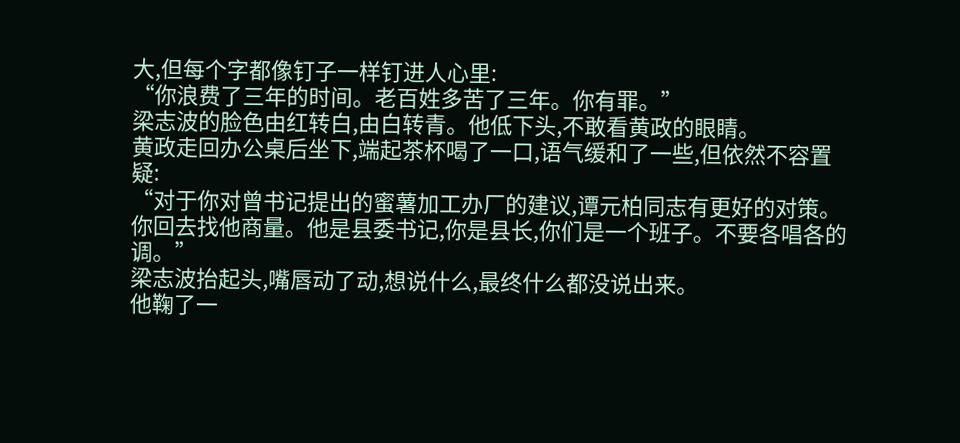大,但每个字都像钉子一样钉进人心里:
“你浪费了三年的时间。老百姓多苦了三年。你有罪。”
梁志波的脸色由红转白,由白转青。他低下头,不敢看黄政的眼睛。
黄政走回办公桌后坐下,端起茶杯喝了一口,语气缓和了一些,但依然不容置疑:
“对于你对曾书记提出的蜜薯加工办厂的建议,谭元柏同志有更好的对策。
你回去找他商量。他是县委书记,你是县长,你们是一个班子。不要各唱各的调。”
梁志波抬起头,嘴唇动了动,想说什么,最终什么都没说出来。
他鞠了一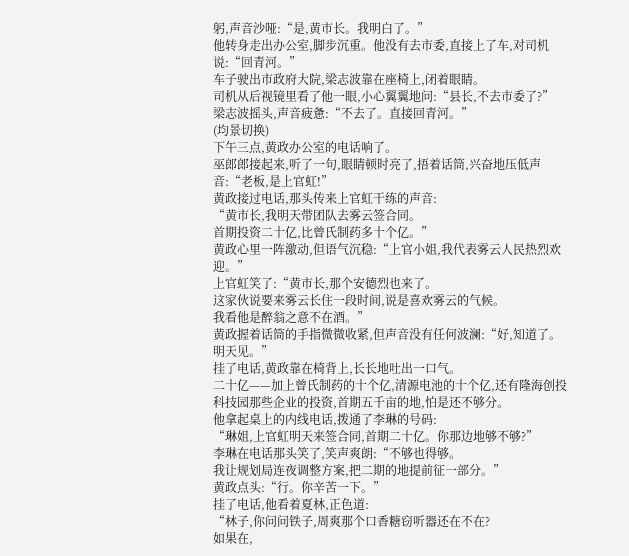躬,声音沙哑:“是,黄市长。我明白了。”
他转身走出办公室,脚步沉重。他没有去市委,直接上了车,对司机说:“回青河。”
车子驶出市政府大院,梁志波靠在座椅上,闭着眼睛。
司机从后视镜里看了他一眼,小心翼翼地问:“县长,不去市委了?”
梁志波摇头,声音疲惫:“不去了。直接回青河。”
(均景切换)
下午三点,黄政办公室的电话响了。
巫郎郎接起来,听了一句,眼睛顿时亮了,捂着话筒,兴奋地压低声音:“老板,是上官虹!”
黄政接过电话,那头传来上官虹干练的声音:
“黄市长,我明天带团队去雾云签合同。
首期投资二十亿,比曾氏制药多十个亿。”
黄政心里一阵激动,但语气沉稳:“上官小姐,我代表雾云人民热烈欢迎。”
上官虹笑了:“黄市长,那个安德烈也来了。
这家伙说要来雾云长住一段时间,说是喜欢雾云的气候。
我看他是醉翁之意不在酒。”
黄政握着话筒的手指微微收紧,但声音没有任何波澜:“好,知道了。明天见。”
挂了电话,黄政靠在椅背上,长长地吐出一口气。
二十亿——加上曾氏制药的十个亿,清源电池的十个亿,还有隆海创投科技园那些企业的投资,首期五千亩的地,怕是还不够分。
他拿起桌上的内线电话,拨通了李琳的号码:
“琳姐,上官虹明天来签合同,首期二十亿。你那边地够不够?”
李琳在电话那头笑了,笑声爽朗:“不够也得够。
我让规划局连夜调整方案,把二期的地提前征一部分。”
黄政点头:“行。你辛苦一下。”
挂了电话,他看着夏林,正色道:
“林子,你问问铁子,周爽那个口香糖窃听器还在不在?
如果在,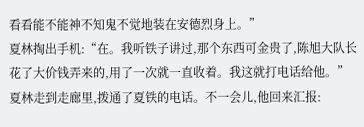看看能不能神不知鬼不觉地装在安德烈身上。”
夏林掏出手机:“在。我听铁子讲过,那个东西可金贵了,陈旭大队长花了大价钱弄来的,用了一次就一直收着。我这就打电话给他。”
夏林走到走廊里,拨通了夏铁的电话。不一会儿,他回来汇报: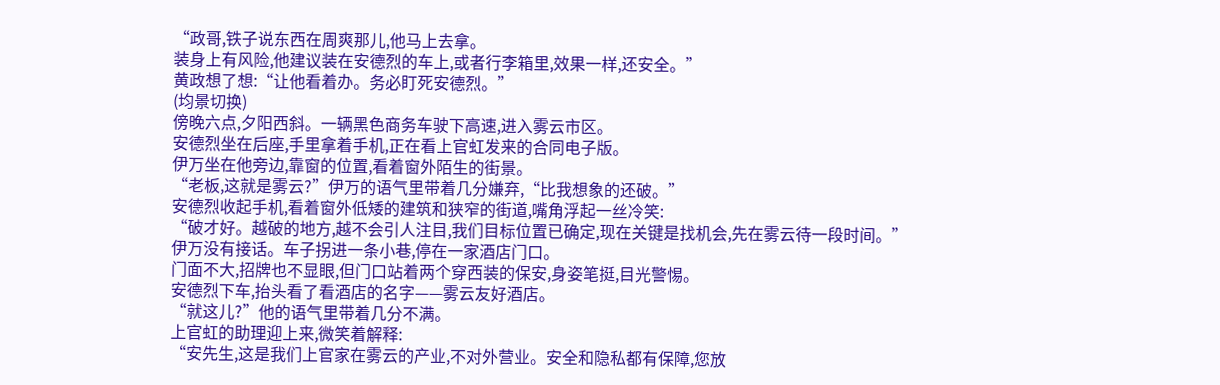“政哥,铁子说东西在周爽那儿,他马上去拿。
装身上有风险,他建议装在安德烈的车上,或者行李箱里,效果一样,还安全。”
黄政想了想:“让他看着办。务必盯死安德烈。”
(均景切换)
傍晚六点,夕阳西斜。一辆黑色商务车驶下高速,进入雾云市区。
安德烈坐在后座,手里拿着手机,正在看上官虹发来的合同电子版。
伊万坐在他旁边,靠窗的位置,看着窗外陌生的街景。
“老板,这就是雾云?”伊万的语气里带着几分嫌弃,“比我想象的还破。”
安德烈收起手机,看着窗外低矮的建筑和狭窄的街道,嘴角浮起一丝冷笑:
“破才好。越破的地方,越不会引人注目,我们目标位置已确定,现在关键是找机会,先在雾云待一段时间。”
伊万没有接话。车子拐进一条小巷,停在一家酒店门口。
门面不大,招牌也不显眼,但门口站着两个穿西装的保安,身姿笔挺,目光警惕。
安德烈下车,抬头看了看酒店的名字——雾云友好酒店。
“就这儿?”他的语气里带着几分不满。
上官虹的助理迎上来,微笑着解释:
“安先生,这是我们上官家在雾云的产业,不对外营业。安全和隐私都有保障,您放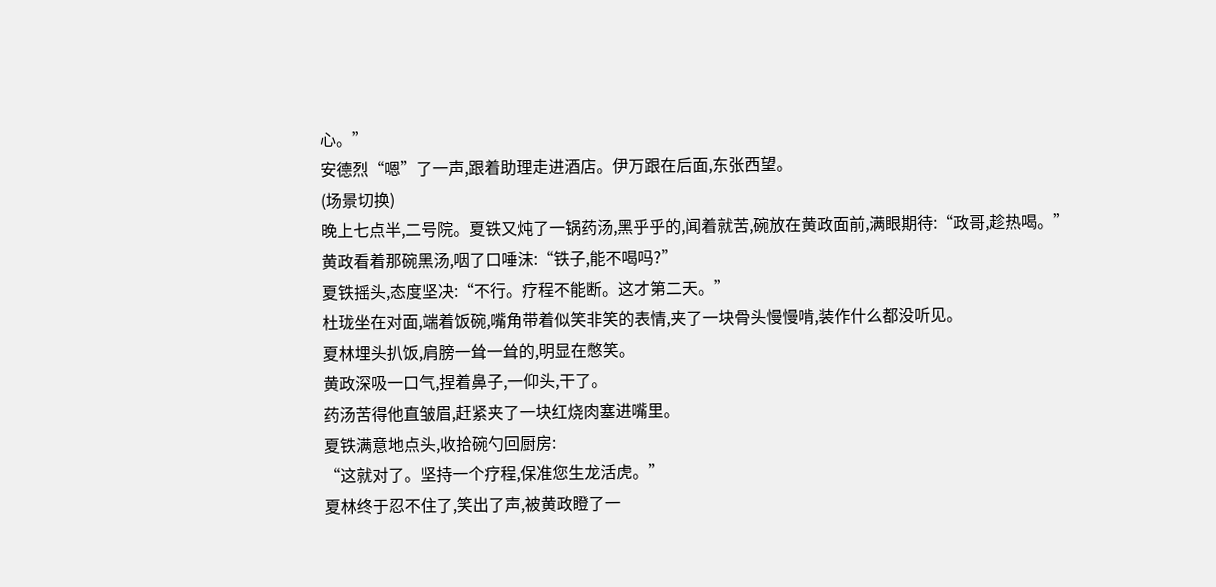心。”
安德烈“嗯”了一声,跟着助理走进酒店。伊万跟在后面,东张西望。
(场景切换)
晚上七点半,二号院。夏铁又炖了一锅药汤,黑乎乎的,闻着就苦,碗放在黄政面前,满眼期待:“政哥,趁热喝。”
黄政看着那碗黑汤,咽了口唾沫:“铁子,能不喝吗?”
夏铁摇头,态度坚决:“不行。疗程不能断。这才第二天。”
杜珑坐在对面,端着饭碗,嘴角带着似笑非笑的表情,夹了一块骨头慢慢啃,装作什么都没听见。
夏林埋头扒饭,肩膀一耸一耸的,明显在憋笑。
黄政深吸一口气,捏着鼻子,一仰头,干了。
药汤苦得他直皱眉,赶紧夹了一块红烧肉塞进嘴里。
夏铁满意地点头,收拾碗勺回厨房:
“这就对了。坚持一个疗程,保准您生龙活虎。”
夏林终于忍不住了,笑出了声,被黄政瞪了一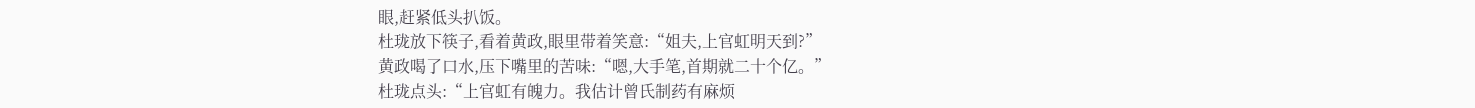眼,赶紧低头扒饭。
杜珑放下筷子,看着黄政,眼里带着笑意:“姐夫,上官虹明天到?”
黄政喝了口水,压下嘴里的苦味:“嗯,大手笔,首期就二十个亿。”
杜珑点头:“上官虹有魄力。我估计曾氏制药有麻烦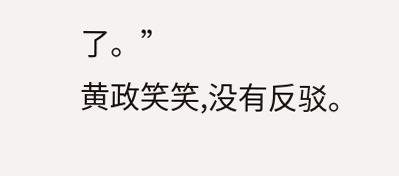了。”
黄政笑笑,没有反驳。